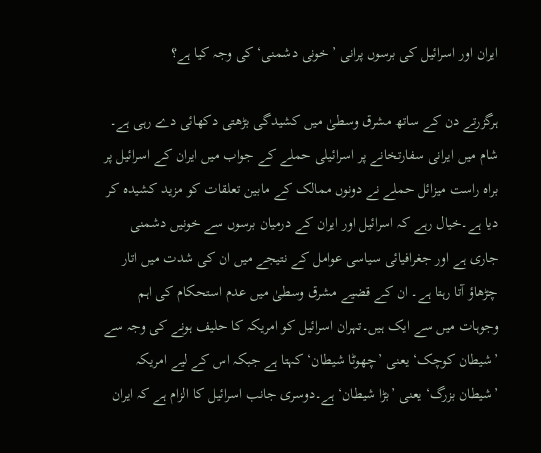ایران اور اسرائیل کی برسوں پرانی ’خونی دشمنی‘ کی وجہ کیا ہے؟

ہرگزرتے دن کے ساتھ مشرق وسطیٰ میں کشیدگی بڑھتی دکھائی دے رہی ہے۔ شام میں ایرانی سفارتخانے پر اسرائیلی حملے کے جواب میں ایران کے اسرائیل پر براہ راست میزائل حملے نے دونوں ممالک کے مابین تعلقات کو مزید کشیدہ کر دیا ہے۔خیال رہے کہ اسرائیل اور ایران کے درمیان برسوں سے خونیں دشمنی جاری ہے اور جغرافیائی سیاسی عوامل کے نتیجے میں ان کی شدت میں اتار چڑھاؤ آتا رہتا ہے۔ ان کے قضیے مشرق وسطیٰ میں عدم استحکام کی اہم وجوہات میں سے ایک ہیں۔تہران اسرائیل کو امریکہ کا حلیف ہونے کی وجہ سے ’شیطان کوچک‘ یعنی ’چھوٹا شیطان‘ کہتا ہے جبکہ اس کے لیے امریکہ ’شیطان بزرگ‘ یعنی ’بڑا شیطان‘ ہے۔دوسری جانب اسرائیل کا الزام ہے کہ ایران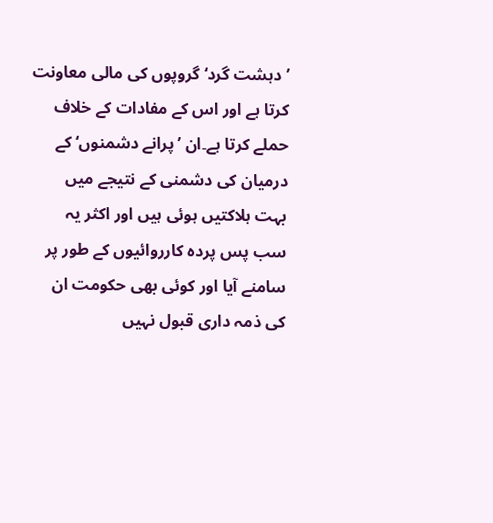’دہشت گرد‘ گروپوں کی مالی معاونت کرتا ہے اور اس کے مفادات کے خلاف حملے کرتا ہے۔ان ’پرانے دشمنوں‘ کے درمیان کی دشمنی کے نتیجے میں بہت ہلاکتیں ہوئی ہیں اور اکثر یہ سب پس پردہ کارروائیوں کے طور پر سامنے آیا اور کوئی بھی حکومت ان کی ذمہ داری قبول نہیں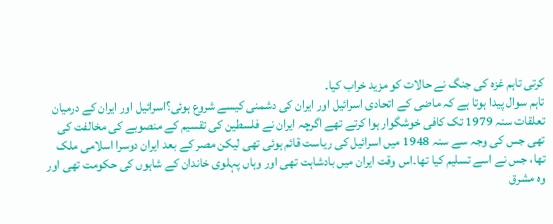کرتی تاہم غزہ کی جنگ نے حالات کو مزید خراب کیا۔
تاہم سوال پیدا ہوتا ہے کہ ماضی کے اتحادی اسرائیل اور ایران کی دشمنی کیسے شروع ہوئی؟اسرائیل اور ایران کے درمیان تعلقات سنہ 1979 تک کافی خوشگوار ہوا کرتے تھے اگرچہ ایران نے فلسطین کی تقسیم کے منصوبے کی مخالفت کی تھی جس کی وجہ سے سنہ 1948 میں اسرائیل کی ریاست قائم ہوئی تھی لیکن مصر کے بعد ایران دوسرا اسلامی ملک تھا، جس نے اسے تسلیم کیا تھا۔اس وقت ایران میں بادشاہت تھی اور وہاں پہلوی خاندان کے شاہوں کی حکومت تھی اور وہ مشرق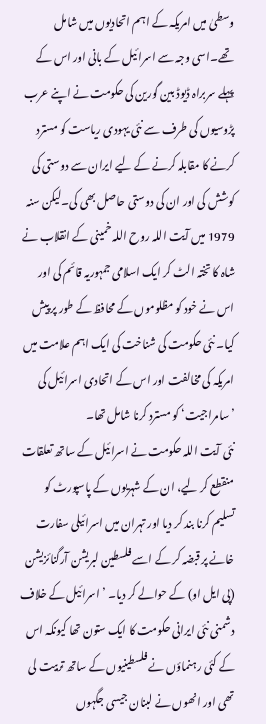وسطیٰ میں امریکہ کے اہم اتحادیوں میں شامل تھے۔اسی وجہ سے اسرائیل کے بانی اور اس کے پہلے سربراہ ڈیوڈ بین گورین کی حکومت نے اپنے عرب پڑوسیوں کی طرف سے نئی یہودی ریاست کو مسترد کرنے کا مقابلہ کرنے کے لیے ایران سے دوستی کی کوشش کی اور ان کی دوستی حاصل بھی کی۔لیکن سنہ 1979 میں آیت اللہ روح اللہ خمینی کے انقلاب نے شاہ کا تختہ الٹ کر ایک اسلامی جمہوریہ قائم کی اور اس نے خود کو مظلوموں کے محافظ کے طور پر پیش کیا۔ نئی حکومت کی شناخت کی ایک اہم علامت میں امریکہ کی مخالفت اور اس کے اتحادی اسرائیل کی ’سامراجیت‘ کو مسترد کرنا شامل تھا۔
نئی آیت اللہ حکومت نے اسرائیل کے ساتھ تعلقات منقطع کر لیے، ان کے شہریوں کے پاسپورٹ کو تسلیم کرنا بند کر دیا اور تہران میں اسرائیلی سفارت خانے پر قبضہ کر کے اسے فلسطین لبریشن آرگنائزیشن (پی ایل او) کے حوالے کر دیا۔ ’اسرائیل کے خلاف دشمنی نئی ایرانی حکومت کا ایک ستون تھا کیونکہ اس کے کئی رہنماؤں نے فلسطینیوں کے ساتھ تربیت لی تھی اور انھوں نے لبنان جیسی جگہوں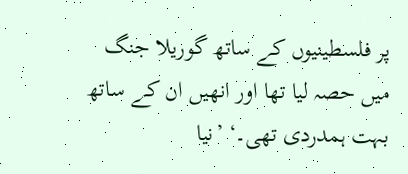پر فلسطینیوں کے ساتھ گوریلا جنگ میں حصہ لیا تھا اور انھیں ان کے ساتھ بہت ہمدردی تھی۔‘ ’نیا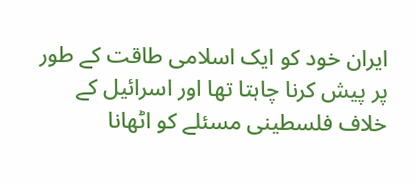ایران خود کو ایک اسلامی طاقت کے طور پر پیش کرنا چاہتا تھا اور اسرائیل کے خلاف فلسطینی مسئلے کو اٹھانا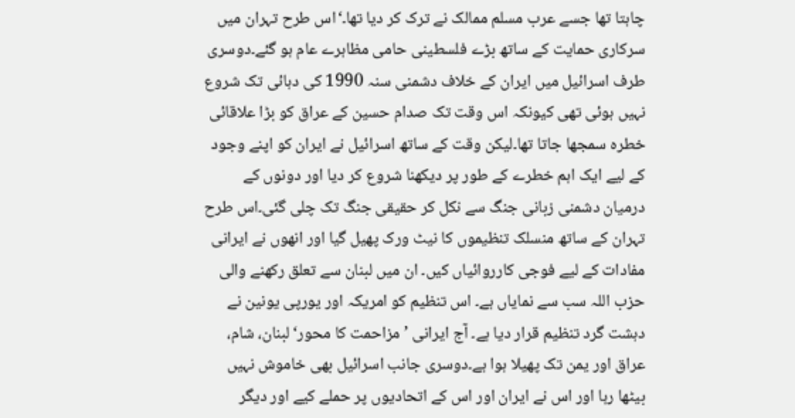چاہتا تھا جسے عرب مسلم ممالک نے ترک کر دیا تھا۔‘اس طرح تہران میں سرکاری حمایت کے ساتھ بڑے فلسطینی حامی مظاہرے عام ہو گئے۔دوسری طرف اسرائیل میں ایران کے خلاف دشمنی سنہ 1990 کی دہائی تک شروع نہیں ہوئی تھی کیونکہ اس وقت تک صدام حسین کے عراق کو بڑا علاقائی خطرہ سمجھا جاتا تھا۔لیکن وقت کے ساتھ اسرائیل نے ایران کو اپنے وجود کے لیے ایک اہم خطرے کے طور پر دیکھنا شروع کر دیا اور دونوں کے درمیان دشمنی زبانی جنگ سے نکل کر حقیقی جنگ تک چلی گئی۔اس طرح تہران کے ساتھ منسلک تنظیموں کا نیٹ ورک پھیل گیا اور انھوں نے ایرانی مفادات کے لیے فوجی کارروائیاں کیں۔ ان میں لبنان سے تعلق رکھنے والی حزب اللہ سب سے نمایاں ہے۔ اس تنظیم کو امریکہ اور یورپی یونین نے دہشت گرد تنظیم قرار دیا ہے۔ آج ایرانی ’مزاحمت کا محور‘ لبنان، شام، عراق اور یمن تک پھیلا ہوا ہے۔دوسری جانب اسرائیل بھی خاموش نہیں بیٹھا رہا اور اس نے ایران اور اس کے اتحادیوں پر حملے کیے اور دیگر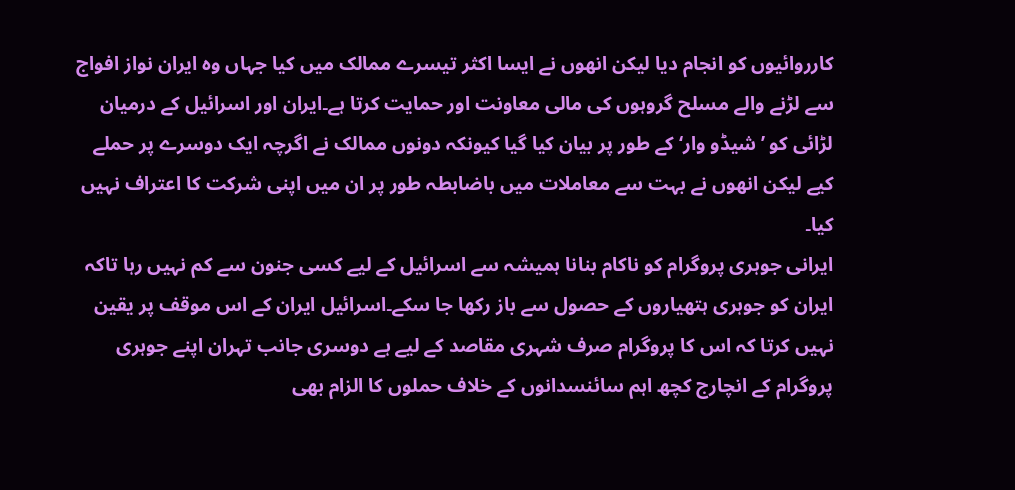کارروائیوں کو انجام دیا لیکن انھوں نے ایسا اکثر تیسرے ممالک میں کیا جہاں وہ ایران نواز افواج سے لڑنے والے مسلح گروہوں کی مالی معاونت اور حمایت کرتا ہے۔ایران اور اسرائیل کے درمیان لڑائی کو ’شیڈو وار‘ کے طور پر بیان کیا گیا کیونکہ دونوں ممالک نے اگرچہ ایک دوسرے پر حملے کیے لیکن انھوں نے بہت سے معاملات میں باضابطہ طور پر ان میں اپنی شرکت کا اعتراف نہیں کیا۔
ایرانی جوہری پروگرام کو ناکام بنانا ہمیشہ سے اسرائیل کے لیے کسی جنون سے کم نہیں رہا تاکہ ایران کو جوہری ہتھیاروں کے حصول سے باز رکھا جا سکے۔اسرائیل ایران کے اس موقف پر یقین نہیں کرتا کہ اس کا پروگرام صرف شہری مقاصد کے لیے ہے دوسری جانب تہران اپنے جوہری پروگرام کے انچارج کچھ اہم سائنسدانوں کے خلاف حملوں کا الزام بھی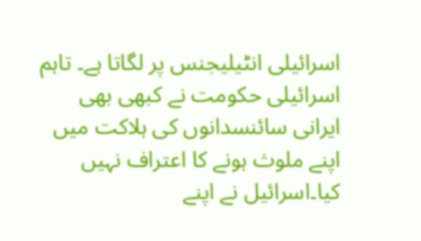اسرائیلی انٹیلیجنس پر لگاتا ہے۔ تاہم اسرائیلی حکومت نے کبھی بھی ایرانی سائنسدانوں کی ہلاکت میں اپنے ملوث ہونے کا اعتراف نہیں کیا۔اسرائیل نے اپنے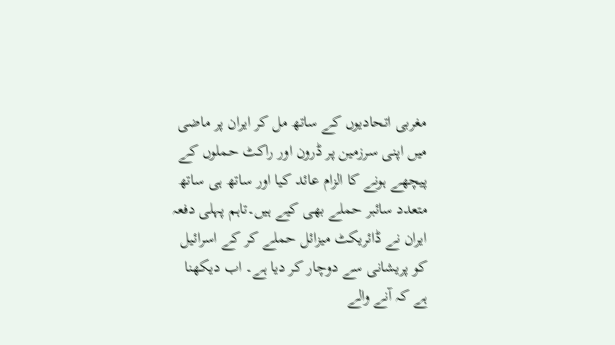مغربی اتحادیوں کے ساتھ مل کر ایران پر ماضی میں اپنی سرزمین پر ڈرون اور راکٹ حملوں کے پیچھے ہونے کا الزام عائد کیا اور ساتھ ہی ساتھ متعدد سائبر حملے بھی کیے ہیں۔تاہم پہلی دفعہ ایران نے ڈائریکٹ میزائل حملے کر کے اسرائیل کو پریشانی سے دوچار کر دیا ہے۔ اب دیکھنا ہے کہ آنے والے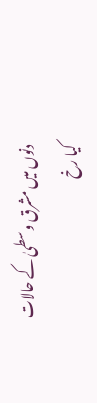دنوں میں مشرق وسطیٰ کے حالات کیا رخ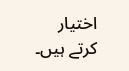اختیار کرتے ہیں۔